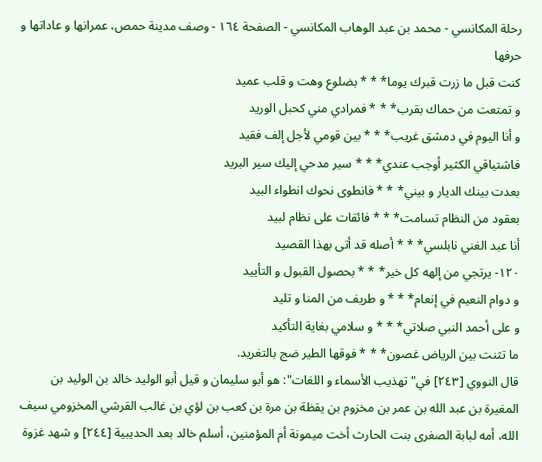رحلة المكانسي - محمد بن عبد الوهاب المكانسي - الصفحة ١٦٤ - وصف مدينة حمص، عمرانها و عاداتها و حرفها
كنت قبل ما زرت قبرك يوما* * * بضلوع وهت و قلب عميد
و تمتعت من حماك بقرب* * * فمرادي مني كحبل الوريد
و أنا اليوم في دمشق غريب* * * بين قومي لأجل إلف فقيد
فاشتياقي الكثير أوجب عندي* * * سير مدحي إليك سير البريد
بعدت بينك الديار و بيني* * * فانطوى نحوك انطواء البيد
بعقود من النظام تسامت* * * فائقات على نظام لبيد
أنا عبد الغني نابلسي* * * أصله قد أتى بهذا القصيد
١٢٠- يرتجي من إلهه كل خير* * * بحصول القبول و التأييد
و دوام النعيم في إنعام* * * و طريف من المنا و تليد
و على أحمد النبي صلاتي* * * و سلامي بغاية التأكيد
ما تثنت بين الرياض غصون* * * فوقها الطير ضج بالتغريد.
قال النووي [٢٤٣] في" تهذيب الأسماء و اللغات": هو أبو سليمان و قيل أبو الوليد خالد بن الوليد بن المغيرة بن عبد الله بن عمر بن مخزوم بن يقظة بن مرة بن كعب بن لؤي بن غالب القرشي المخزومي سيف الله، أمه لبابة الصغرى بنت الحارث أخت ميمونة أم المؤمنين، أسلم خالد بعد الحديبية [٢٤٤] و شهد غزوة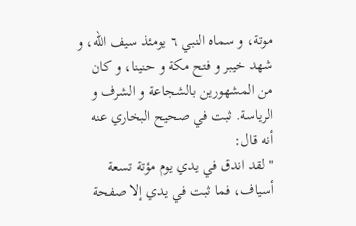موتة، و سماه النبي ٦ يومئذ سيف الله، و شهد خيبر و فتح مكة و حنينا، و كان من المشهورين بالشجاعة و الشرف و الرياسة. ثبت في صحيح البخاري عنه أنه قال:
" لقد اندق في يدي يوم مؤتة تسعة أسياف، فما ثبت في يدي إلا صفحة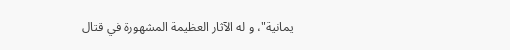يمانية"، و له الآثار العظيمة المشهورة في قتال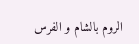الروم بالشام و الفرس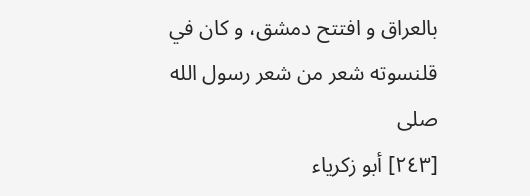بالعراق و افتتح دمشق، و كان في قلنسوته شعر من شعر رسول الله صلى
[٢٤٣] أبو زكرياء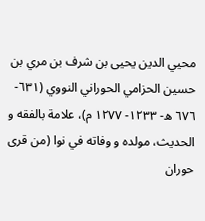محيي الدين يحيى بن شرف بن مري بن حسين الحزامي الحوراني النووي (٦٣١- ٦٧٦ ه- ١٢٣٣- ١٢٧٧ م)، علامة بالفقه و الحديث، مولده و وفاته في نوا (من قرى حوران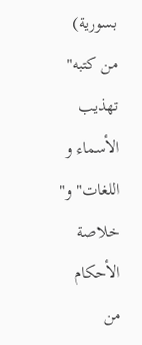بسورية) من كتبه" تهذيب الأسماء و اللغات" و" خلاصة الأحكام من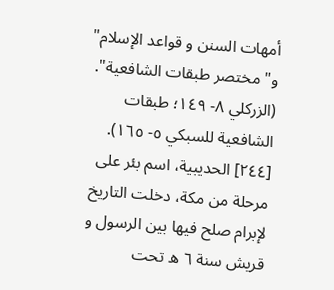أمهات السنن و قواعد الإسلام" و" مختصر طبقات الشافعية". (الزركلي ٨- ١٤٩؛ طبقات الشافعية للسبكي ٥- ١٦٥).
[٢٤٤] الحديبية، اسم بئر على مرحلة من مكة، دخلت التاريخ لإبرام صلح فيها بين الرسول و قريش سنة ٦ ه تحت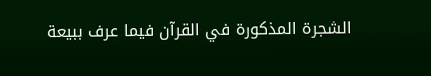الشجرة المذكورة في القرآن فيما عرف ببيعة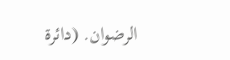الرضوان. (دائرة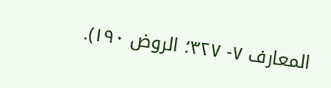المعارف ٧- ٣٢٧؛ الروض ١٩٠).